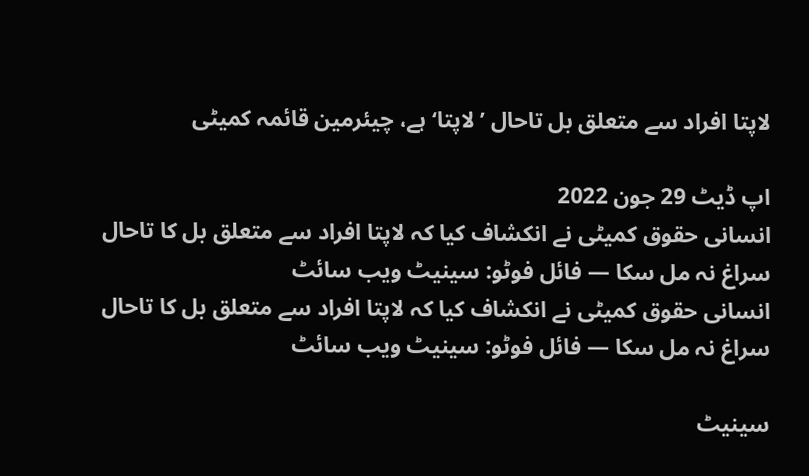لاپتا افراد سے متعلق بل تاحال ’لاپتا‘ ہے، چیئرمین قائمہ کمیٹی

اپ ڈیٹ 29 جون 2022
انسانی حقوق کمیٹی نے انکشاف کیا کہ لاپتا افراد سے متعلق بل کا تاحال سراغ نہ مل سکا — فائل فوٹو: سینیٹ ویب سائٹ
انسانی حقوق کمیٹی نے انکشاف کیا کہ لاپتا افراد سے متعلق بل کا تاحال سراغ نہ مل سکا — فائل فوٹو: سینیٹ ویب سائٹ

سینیٹ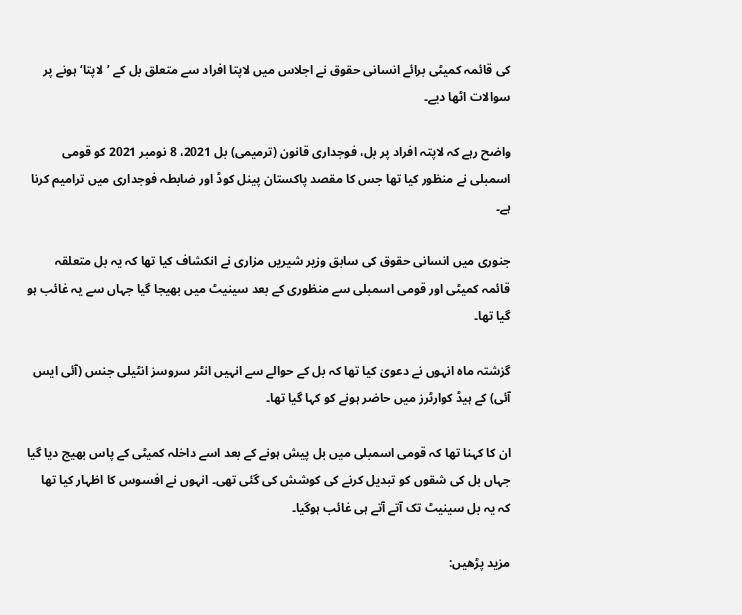کی قائمہ کمیٹی برائے انسانی حقوق نے اجلاس میں لاپتا افراد سے متعلق بل کے ’لاپتا‘ ہونے پر سوالات اٹھا دیے۔

واضح رہے کہ لاپتہ افراد پر بل، فوجداری قانون (ترمیمی) بل 2021، 8 نومبر 2021 کو قومی اسمبلی نے منظور کیا تھا جس کا مقصد پاکستان پینل کوڈ اور ضابطہ فوجداری میں ترامیم کرنا ہے۔

جنوری میں انسانی حقوق کی سابق وزیر شیریں مزاری نے انکشاف کیا تھا کہ یہ بل متعلقہ قائمہ کمیٹی اور قومی اسمبلی سے منظوری کے بعد سینیٹ میں بھیجا گیا جہاں سے یہ غائب ہو گیا تھا۔

گزشتہ ماہ انہوں نے دعویٰ کیا تھا کہ بل کے حوالے سے انہیں انٹر سروسز انٹیلی جنس (آئی ایس آئی) کے ہیڈ کوارٹرز میں حاضر ہونے کو کہا گیا تھا۔

ان کا کہنا تھا کہ قومی اسمبلی میں بل پیش ہونے کے بعد اسے داخلہ کمیٹی کے پاس بھیج دیا گیا جہاں بل کی شقوں کو تبدیل کرنے کی کوشش کی گئی تھی۔ انہوں نے افسوس کا اظہار کیا تھا کہ یہ بل سینیٹ تک آتے آتے ہی غائب ہوگیا۔

مزید پڑھیں: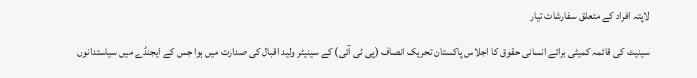لاپتہ افراد کے متعلق سفارشات تیار

سینیٹ کی قائمہ کمیٹی برائے انسانی حقوق کا اجلاس پاکستان تحریک انصاف (پی ٹی آئی) کے سینیٹر ولید اقبال کی صدارت میں ہوا جس کے ایجنڈے میں سیاستدانوں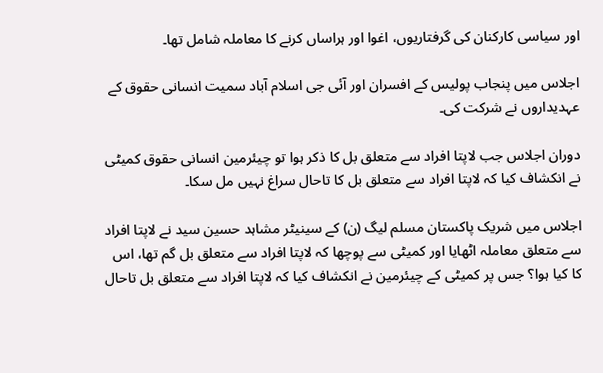اور سیاسی کارکنان کی گرفتاریوں، اغوا اور ہراساں کرنے کا معاملہ شامل تھا۔

اجلاس میں پنجاب پولیس کے افسران اور آئی جی اسلام آباد سمیت انسانی حقوق کے عہدیداروں نے شرکت کی۔

دوران اجلاس جب لاپتا افراد سے متعلق بل کا ذکر ہوا تو چیئرمین انسانی حقوق کمیٹی نے انکشاف کیا کہ لاپتا افراد سے متعلق بل کا تاحال سراغ نہیں مل سکا۔

اجلاس میں شریک پاکستان مسلم لیگ (ن) کے سینیٹر مشاہد حسین سید نے لاپتا افراد سے متعلق معاملہ اٹھایا اور کمیٹی سے پوچھا کہ لاپتا افراد سے متعلق بل گم تھا، اس کا کیا ہوا؟ جس پر کمیٹی کے چیئرمین نے انکشاف کیا کہ لاپتا افراد سے متعلق بل تاحال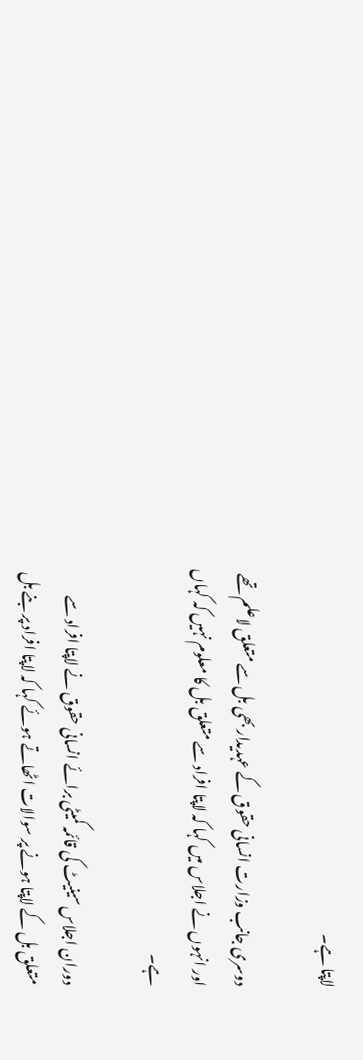لاپتا ہے۔

دوسری جانب وزارت انسانی حقوق کے عہدیدار بھی بل سے متعلق لاعلم تھے اور انہوں نے اجلاس میں کہا کہ لاپتا افراد سے متعلق بل کا معلوم نہیں کہ کہاں ہے۔

دوران اجلاس سینیٹ کی قائمہ کمیٹی برائے انسانی حقوق نے لاپتا افراد سے متعلق بل کے لاپتا ہونے پر سوالات اٹھاتے ہوئے کہا کہ لاپتا افراد پر بنے بل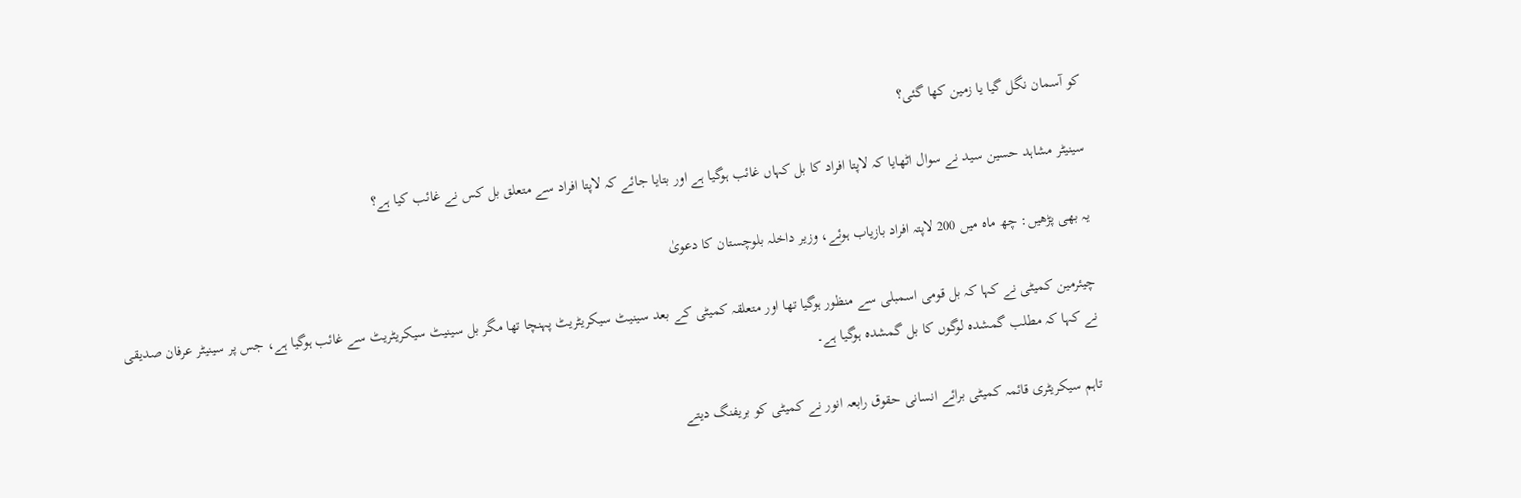کو آسمان نگل گیا یا زمین کھا گئی؟

سینیٹر مشاہد حسین سید نے سوال اٹھایا کہ لاپتا افراد کا بل کہاں غائب ہوگیا ہے اور بتایا جائے کہ لاپتا افراد سے متعلق بل کس نے غائب کیا ہے؟

یہ بھی پڑھیں: چھ ماہ میں 200 لاپتہ افراد بازیاب ہوئے، وزیر داخلہ بلوچستان کا دعویٰ

چیئرمین کمیٹی نے کہا کہ بل قومی اسمبلی سے منظور ہوگیا تھا اور متعلقہ کمیٹی کے بعد سینیٹ سیکریٹریٹ پہنچا تھا مگر بل سینیٹ سیکریٹریٹ سے غائب ہوگیا ہے، جس پر سینیٹر عرفان صدیقی نے کہا کہ مطلب گمشدہ لوگوں کا بل گمشدہ ہوگیا ہے۔

تاہم سیکریٹری قائمہ کمیٹی برائے انسانی حقوق رابعہ انور نے کمیٹی کو بریفنگ دیتے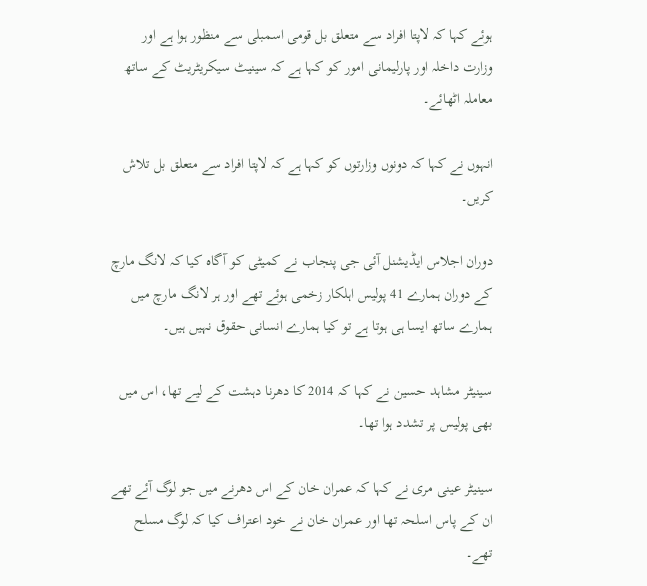ہوئے کہا کہ لاپتا افراد سے متعلق بل قومی اسمبلی سے منظور ہوا ہے اور وزارت داخلہ اور پارلیمانی امور کو کہا ہے کہ سینیٹ سیکریٹریٹ کے ساتھ معاملہ اٹھائے۔

انہوں نے کہا کہ دونوں وزارتوں کو کہا ہے کہ لاپتا افراد سے متعلق بل تلاش کریں۔

دوران اجلاس ایڈیشنل آئی جی پنجاب نے کمیٹی کو آگاہ کیا کہ لانگ مارچ کے دوران ہمارے 41 پولیس اہلکار زخمی ہوئے تھے اور ہر لانگ مارچ میں ہمارے ساتھ ایسا ہی ہوتا ہے تو کیا ہمارے انسانی حقوق نہیں ہیں۔

سینیٹر مشاہد حسین نے کہا کہ 2014 کا دھرنا دہشت کے لیے تھا، اس میں بھی پولیس پر تشدد ہوا تھا۔

سینیٹر عینی مری نے کہا کہ عمران خان کے اس دھرنے میں جو لوگ آئے تھے ان کے پاس اسلحہ تھا اور عمران خان نے خود اعتراف کیا کہ لوگ مسلح تھے۔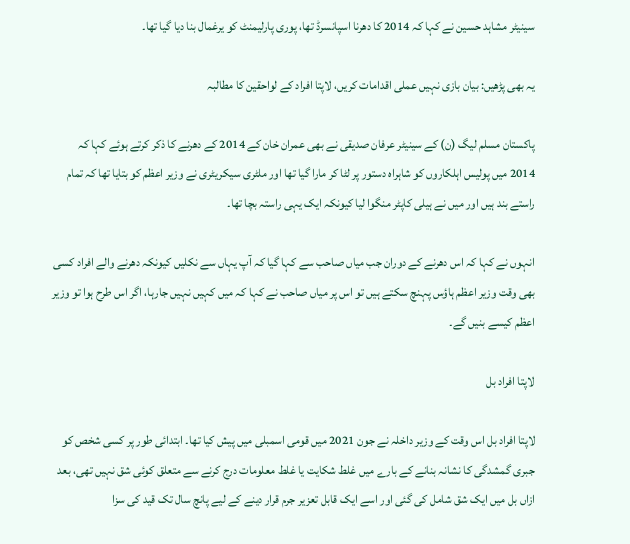سینیٹر مشاہد حسین نے کہا کہ 2014 کا دھرنا اسپانسرڈ تھا، پوری پارلیمنٹ کو یرغمال بنا دیا گیا تھا۔

یہ بھی پڑھیں: بیان بازی نہیں عملی اقدامات کریں، لاپتا افراد کے لواحقین کا مطالبہ

پاکستان مسلم لیگ (ن) کے سینیٹر عرفان صدیقی نے بھی عمران خان کے 2014 کے دھرنے کا ذکر کرتے ہوئے کہا کہ 2014 میں پولیس اہلکاروں کو شاہراہ دستور پر لٹا کر مارا گیا تھا اور ملٹری سیکریٹری نے وزیر اعظم کو بتایا تھا کہ تمام راستے بند ہیں اور میں نے ہیلی کاپٹر منگوا لیا کیونکہ ایک یہی راستہ بچا تھا۔

انہوں نے کہا کہ اس دھرنے کے دوران جب میاں صاحب سے کہا گیا کہ آپ یہاں سے نکلیں کیونکہ دھرنے والے افراد کسی بھی وقت وزیر اعظم ہاؤس پہنچ سکتے ہیں تو اس پر میاں صاحب نے کہا کہ میں کہیں نہیں جارہا، اگر اس طرح ہوا تو وزیر اعظم کیسے بنیں گے۔

لاپتا افراد بل

لاپتا افراد بل اس وقت کے وزیر داخلہ نے جون 2021 میں قومی اسمبلی میں پیش کیا تھا۔ ابتدائی طور پر کسی شخص کو جبری گمشدگی کا نشانہ بنانے کے بارے میں غلط شکایت یا غلط معلومات درج کرنے سے متعلق کوئی شق نہیں تھی، بعد ازاں بل میں ایک شق شامل کی گئی اور اسے ایک قابل تعزیر جرم قرار دینے کے لیے پانچ سال تک قید کی سزا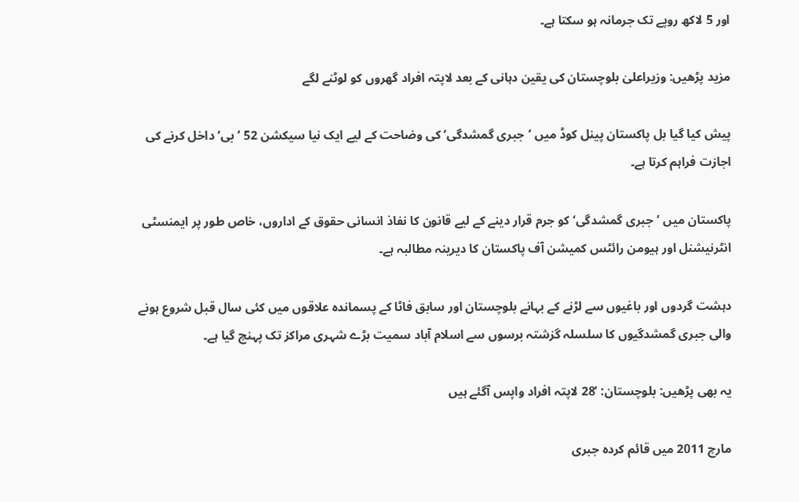اور 5 لاکھ روپے تک جرمانہ ہو سکتا ہے۔

مزید پڑھیں: وزیراعلیٰ بلوچستان کی یقین دہانی کے بعد لاپتہ افراد گھروں کو لوٹنے لگے

پیش کیا گیا بل پاکستان پینل کوڈ میں ’جبری گمشدگی‘ کی وضاحت کے لیے ایک نیا سیکشن 52 ’بی‘ داخل کرنے کی اجازت فراہم کرتا ہے۔

پاکستان میں ’جبری گمشدگی‘ کو جرم قرار دینے کے لیے قانون کا نفاذ انسانی حقوق کے اداروں، خاص طور پر ایمنسٹی انٹرنیشنل اور ہیومن رائٹس کمیشن آف پاکستان کا دیرینہ مطالبہ ہے۔

دہشت گردوں اور باغیوں سے لڑنے کے بہانے بلوچستان اور سابق فاٹا کے پسماندہ علاقوں میں کئی سال قبل شروع ہونے والی جبری گمشدگیوں کا سلسلہ گزشتہ برسوں سے اسلام آباد سمیت بڑے شہری مراکز تک پہنچ گیا ہے۔

یہ بھی پڑھیں: بلوچستان: ’28 لاپتہ افراد واپس آگئے ہیں

مارچ 2011 میں قائم کردہ جبری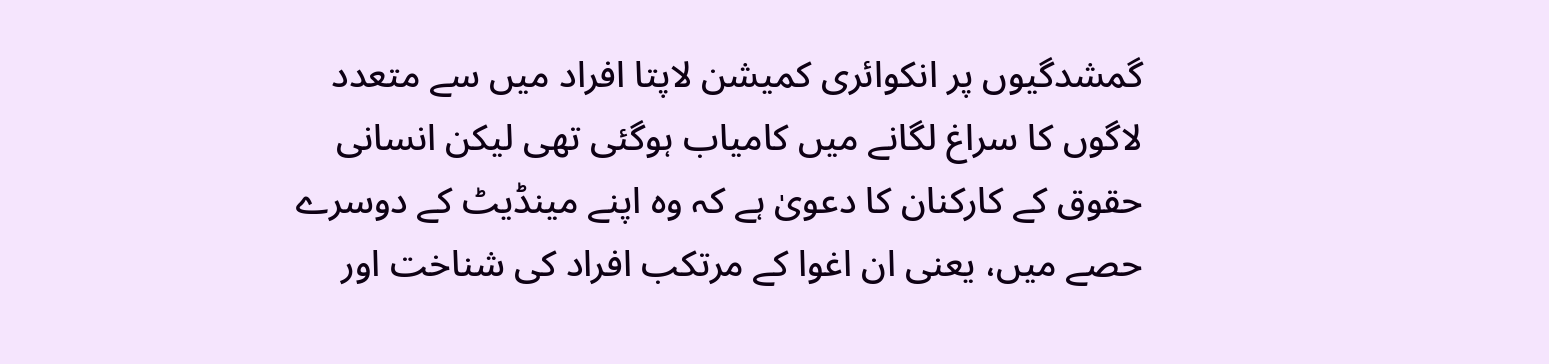گمشدگیوں پر انکوائری کمیشن لاپتا افراد میں سے متعدد لاگوں کا سراغ لگانے میں کامیاب ہوگئی تھی لیکن انسانی حقوق کے کارکنان کا دعویٰ ہے کہ وہ اپنے مینڈیٹ کے دوسرے حصے میں، یعنی ان اغوا کے مرتکب افراد کی شناخت اور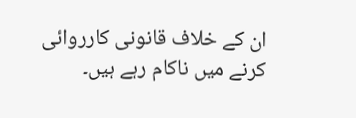ان کے خلاف قانونی کارروائی کرنے میں ناکام رہے ہیں۔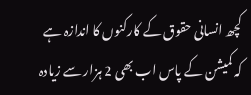کچھ انسانی حقوق کے کارکنوں کا اندازہ ہے کہ کمیشن کے پاس اب بھی 2 ہزار سے زیادہ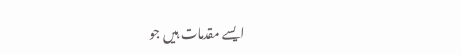ایسے مقدمات ہیں جو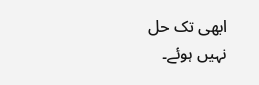ابھی تک حل نہیں ہوئے۔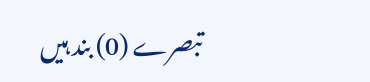تبصرے (0) بند ہیں